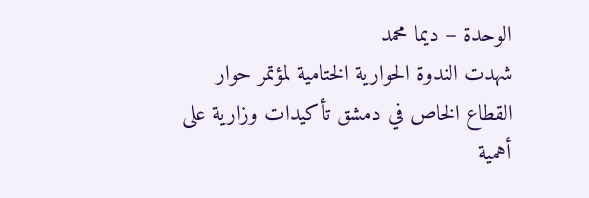الوحدة – ديما محمد
شهدت الندوة الحوارية الختامية لمؤتمر حوار القطاع الخاص في دمشق تأكيدات وزارية على أهمية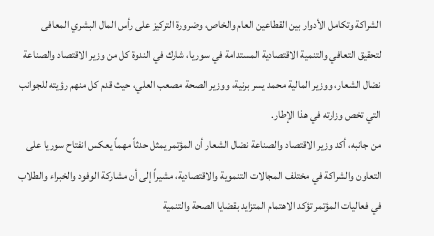الشراكة وتكامل الأدوار بين القطاعين العام والخاص، وضرورة التركيز على رأس المال البشري المعافى لتحقيق التعافي والتنمية الاقتصادية المستدامة في سوريا، شارك في الندوة كل من وزير الاقتصاد والصناعة نضال الشعار، ووزير المالية محمد يسر برنية، ووزير الصحة مصعب العلي، حيث قدم كل منهم رؤيته للجوانب التي تخص وزارته في هذا الإطار.
من جانبه، أكد وزير الاقتصاد والصناعة نضال الشعار أن المؤتمر يمثل حدثاً مهماً يعكس انفتاح سوريا على التعاون والشراكة في مختلف المجالات التنموية والاقتصادية، مشيراً إلى أن مشاركة الوفود والخبراء والطلاب في فعاليات المؤتمر تؤكد الاهتمام المتزايد بقضايا الصحة والتنمية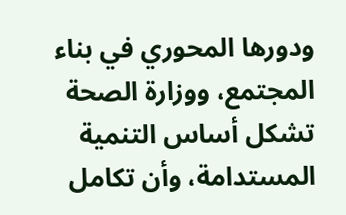ودورها المحوري في بناء المجتمع، ووزارة الصحة تشكل أساس التنمية المستدامة، وأن تكامل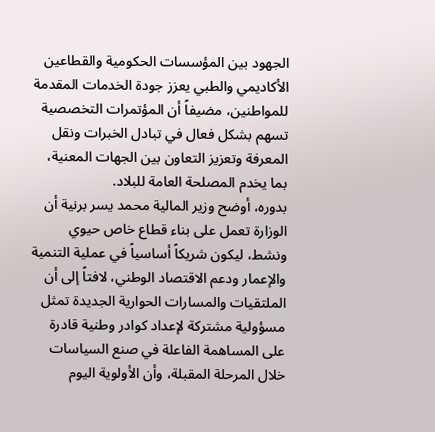الجهود بين المؤسسات الحكومية والقطاعين الأكاديمي والطبي يعزز جودة الخدمات المقدمة للمواطنين، مضيفاً أن المؤتمرات التخصصية تسهم بشكل فعال في تبادل الخبرات ونقل المعرفة وتعزيز التعاون بين الجهات المعنية، بما يخدم المصلحة العامة للبلاد.
بدوره، أوضح وزير المالية محمد يسر برنية أن الوزارة تعمل على بناء قطاع خاص حيوي ونشط، ليكون شريكاً أساسياً في عملية التنمية والإعمار ودعم الاقتصاد الوطني، لافتاً إلى أن الملتقيات والمسارات الحوارية الجديدة تمثل مسؤولية مشتركة لإعداد كوادر وطنية قادرة على المساهمة الفاعلة في صنع السياسات خلال المرحلة المقبلة، وأن الأولوية اليوم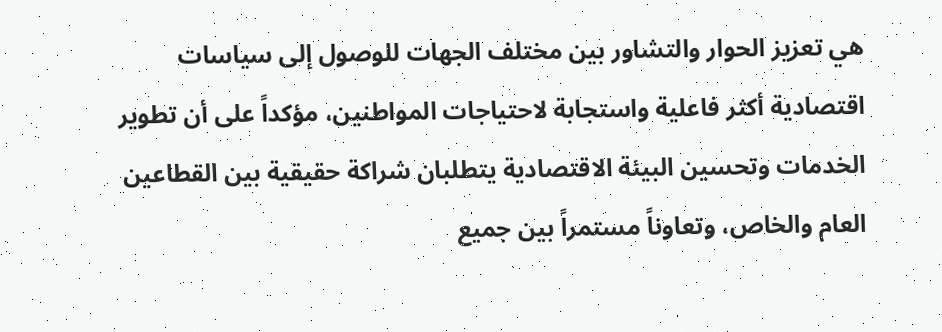هي تعزيز الحوار والتشاور بين مختلف الجهات للوصول إلى سياسات اقتصادية أكثر فاعلية واستجابة لاحتياجات المواطنين، مؤكداً على أن تطوير الخدمات وتحسين البيئة الاقتصادية يتطلبان شراكة حقيقية بين القطاعين العام والخاص، وتعاوناً مستمراً بين جميع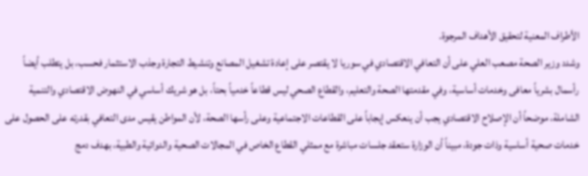الأطراف المعنية لتحقيق الأهداف المرجوة.
وشدد وزير الصحة مصعب العلي على أن التعافي الاقتصادي في سوريا لا يقتصر على إعادة تشغيل المصانع وتنشيط التجارة وجذب الاستثمار فحسب، بل يتطلب أيضاً رأسمال بشرياً معافى وخدمات أساسية، وفي مقدمتها الصحة والتعليم، والقطاع الصحي ليس قطاعاً خدمياً بحتاً، بل هو شريك أساسي في النهوض الاقتصادي والتنمية الشاملة، موضحاً أن الإصلاح الاقتصادي يجب أن ينعكس إيجاباً على القطاعات الاجتماعية وعلى رأسها الصحة، لأن المواطن يقيس مدى التعافي بقدرته على الحصول على خدمات صحية أساسية وذات جودة، مبيناً أن الوزارة ستعقد جلسات مباشرة مع ممثلي القطاع الخاص في المجالات الصحية والدوائية والطبية، بهدف دمج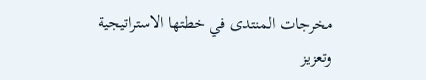مخرجات المنتدى في خطتها الاستراتيجية وتعزيز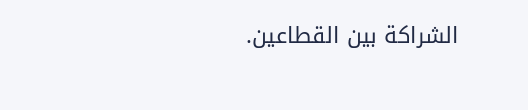الشراكة بين القطاعين.